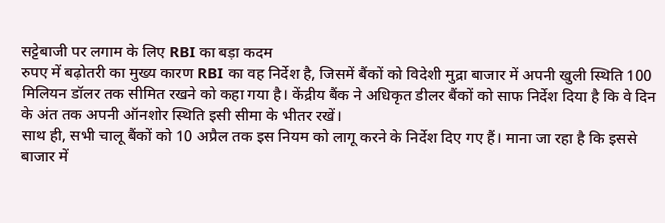सट्टेबाजी पर लगाम के लिए RBI का बड़ा कदम
रुपए में बढ़ोतरी का मुख्य कारण RBI का वह निर्देश है, जिसमें बैंकों को विदेशी मुद्रा बाजार में अपनी खुली स्थिति 100 मिलियन डॉलर तक सीमित रखने को कहा गया है। केंद्रीय बैंक ने अधिकृत डीलर बैंकों को साफ निर्देश दिया है कि वे दिन के अंत तक अपनी ऑनशोर स्थिति इसी सीमा के भीतर रखें।
साथ ही, सभी चालू बैंकों को 10 अप्रैल तक इस नियम को लागू करने के निर्देश दिए गए हैं। माना जा रहा है कि इससे बाजार में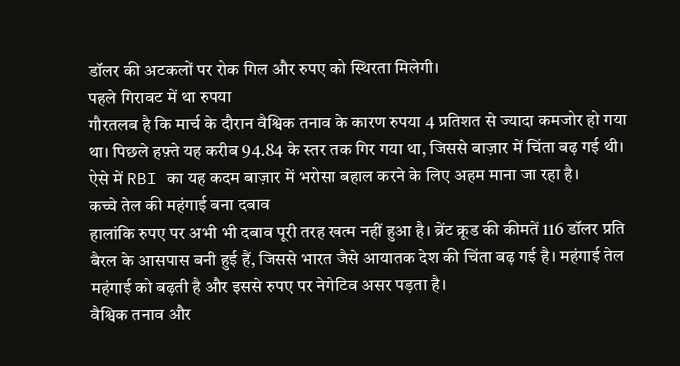डॉलर की अटकलों पर रोक गिल और रुपए को स्थिरता मिलेगी।
पहले गिरावट में था रुपया
गौरतलब है कि मार्च के दौरान वैश्विक तनाव के कारण रुपया 4 प्रतिशत से ज्यादा कमजोर हो गया था। पिछले हफ़्ते यह करीब 94.84 के स्तर तक गिर गया था, जिससे बाज़ार में चिंता बढ़ गई थी। ऐसे में RBI का यह कदम बाज़ार में भरोसा बहाल करने के लिए अहम माना जा रहा है।
कच्चे तेल की महंगाई बना दबाव
हालांकि रुपए पर अभी भी दबाव पूरी तरह खत्म नहीं हुआ है। ब्रेंट क्रूड की कीमतें 116 डॉलर प्रति बैरल के आसपास बनी हुई हैं, जिससे भारत जैसे आयातक देश की चिंता बढ़ गई है। महंगाई तेल महंगाई को बढ़ती है और इससे रुपए पर नेगेटिव असर पड़ता है।
वैश्विक तनाव और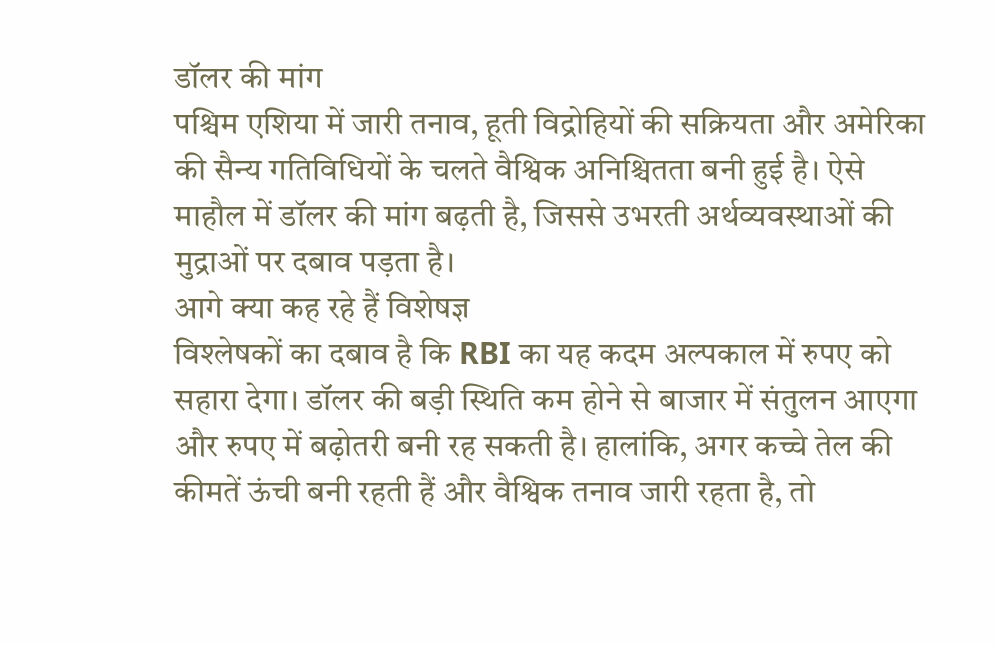डॉलर की मांग
पश्चिम एशिया में जारी तनाव, हूती विद्रोहियों की सक्रियता और अमेरिका की सैन्य गतिविधियों के चलते वैश्विक अनिश्चितता बनी हुई है। ऐसे माहौल में डॉलर की मांग बढ़ती है, जिससे उभरती अर्थव्यवस्थाओं की मुद्राओं पर दबाव पड़ता है।
आगे क्या कह रहे हैं विशेषज्ञ
विश्लेषकों का दबाव है कि RBI का यह कदम अल्पकाल में रुपए को सहारा देगा। डॉलर की बड़ी स्थिति कम होने से बाजार में संतुलन आएगा और रुपए में बढ़ोतरी बनी रह सकती है। हालांकि, अगर कच्चे तेल की कीमतें ऊंची बनी रहती हैं और वैश्विक तनाव जारी रहता है, तो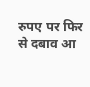रुपए पर फिर से दबाव आ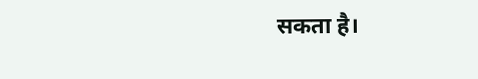सकता है।